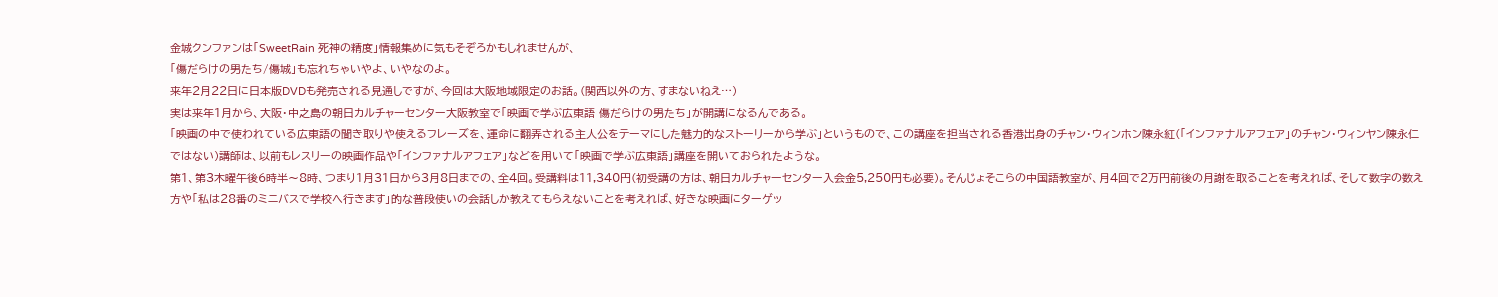金城クンファンは「SweetRain 死神の精度」情報集めに気もそぞろかもしれませんが、
「傷だらけの男たち/傷城」も忘れちゃいやよ、いやなのよ。
来年2月22日に日本版DVDも発売される見通しですが、今回は大阪地域限定のお話。(関西以外の方、すまないねえ…)
実は来年1月から、大阪・中之島の朝日カルチャーセンター大阪教室で「映画で学ぶ広東語 傷だらけの男たち」が開講になるんである。
「映画の中で使われている広東語の聞き取りや使えるフレーズを、運命に翻弄される主人公をテーマにした魅力的なストーリーから学ぶ」というもので、この講座を担当される香港出身のチャン・ウィンホン陳永紅(「インファナルアフェア」のチャン・ウィンヤン陳永仁ではない)講師は、以前もレスリーの映画作品や「インファナルアフェア」などを用いて「映画で学ぶ広東語」講座を開いておられたような。
第1、第3木曜午後6時半〜8時、つまり1月31日から3月8日までの、全4回。受講料は11,340円(初受講の方は、朝日カルチャーセンター入会金5,250円も必要)。そんじょそこらの中国語教室が、月4回で2万円前後の月謝を取ることを考えれば、そして数字の数え方や「私は28番のミニバスで学校へ行きます」的な普段使いの会話しか教えてもらえないことを考えれば、好きな映画にターゲッ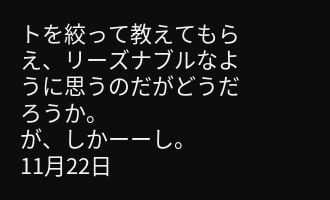トを絞って教えてもらえ、リーズナブルなように思うのだがどうだろうか。
が、しかーーし。
11月22日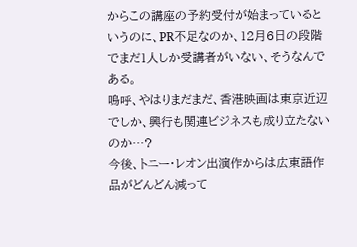からこの講座の予約受付が始まっているというのに、PR不足なのか、12月6日の段階でまだ1人しか受講者がいない、そうなんである。
嗚呼、やはりまだまだ、香港映画は東京近辺でしか、興行も関連ビジネスも成り立たないのか…?
今後、トニー・レオン出演作からは広東語作品がどんどん減って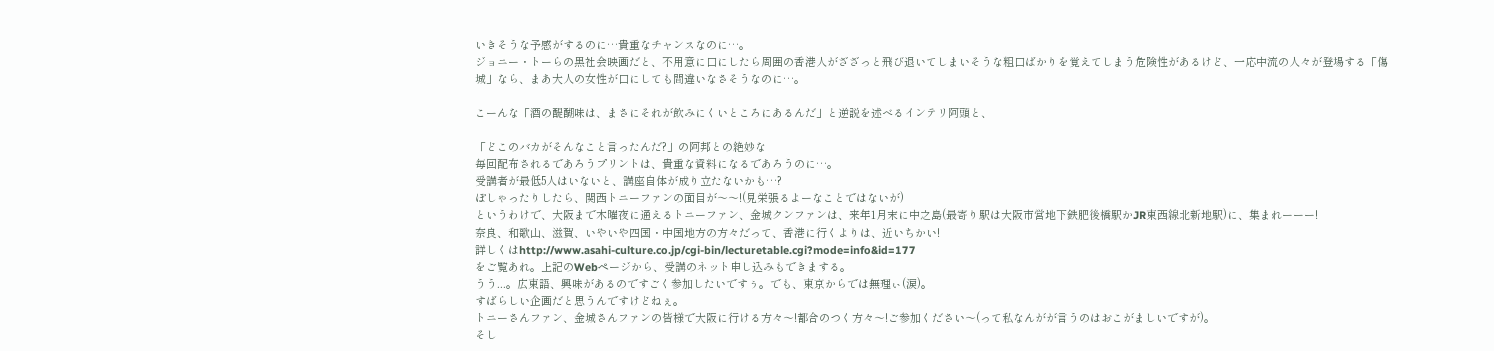いきそうな予感がするのに…貴重なチャンスなのに…。
ジョニー・トーらの黒社会映画だと、不用意に口にしたら周囲の香港人がざざっと飛び退いてしまいそうな粗口ばかりを覚えてしまう危険性があるけど、一応中流の人々が登場する「傷城」なら、まあ大人の女性が口にしても間違いなさそうなのに…。

こーんな「酒の醍醐味は、まさにそれが飲みにくいところにあるんだ」と逆説を述べるインテリ阿頭と、

「どこのバカがそんなこと言ったんだ?」の阿邦との絶妙な
毎回配布されるであろうプリントは、貴重な資料になるであろうのに…。
受講者が最低5人はいないと、講座自体が成り立たないかも…?
ぽしゃったりしたら、関西トニーファンの面目が〜〜!(見栄張るよーなことではないが)
というわけで、大阪まで木曜夜に通えるトニーファン、金城クンファンは、来年1月末に中之島(最寄り駅は大阪市営地下鉄肥後橋駅かJR東西線北新地駅)に、集まれーーー!
奈良、和歌山、滋賀、いやいや四国・中国地方の方々だって、香港に行くよりは、近いちかい!
詳しくはhttp://www.asahi-culture.co.jp/cgi-bin/lecturetable.cgi?mode=info&id=177
をご覧あれ。上記のWebページから、受講のネット申し込みもできまする。
うう...。広東語、興味があるのですごく参加したいですぅ。でも、東京からでは無理ぃ(涙)。
すばらしい企画だと思うんですけどねぇ。
トニーさんファン、金城さんファンの皆様で大阪に行ける方々〜!都合のつく方々〜!ご参加ください〜(って私なんがが言うのはおこがましいですが)。
そし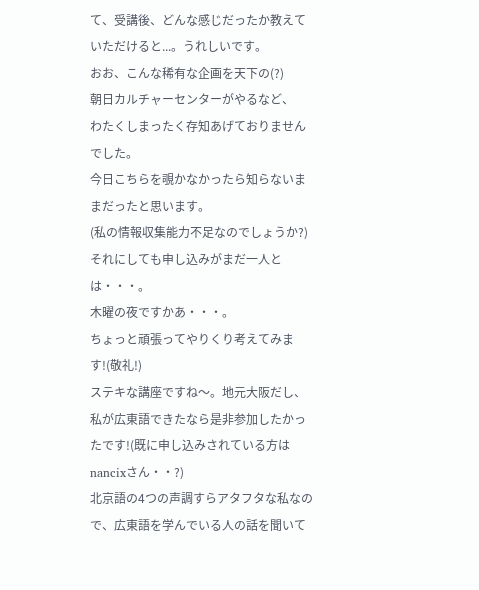て、受講後、どんな感じだったか教えていただけると...。うれしいです。
おお、こんな稀有な企画を天下の(?)
朝日カルチャーセンターがやるなど、
わたくしまったく存知あげておりませんでした。
今日こちらを覗かなかったら知らないままだったと思います。
(私の情報収集能力不足なのでしょうか?)
それにしても申し込みがまだ一人とは・・・。
木曜の夜ですかあ・・・。
ちょっと頑張ってやりくり考えてみます!(敬礼!)
ステキな講座ですね〜。地元大阪だし、私が広東語できたなら是非参加したかったです!(既に申し込みされている方はnancixさん・・?)
北京語の4つの声調すらアタフタな私なので、広東語を学んでいる人の話を聞いて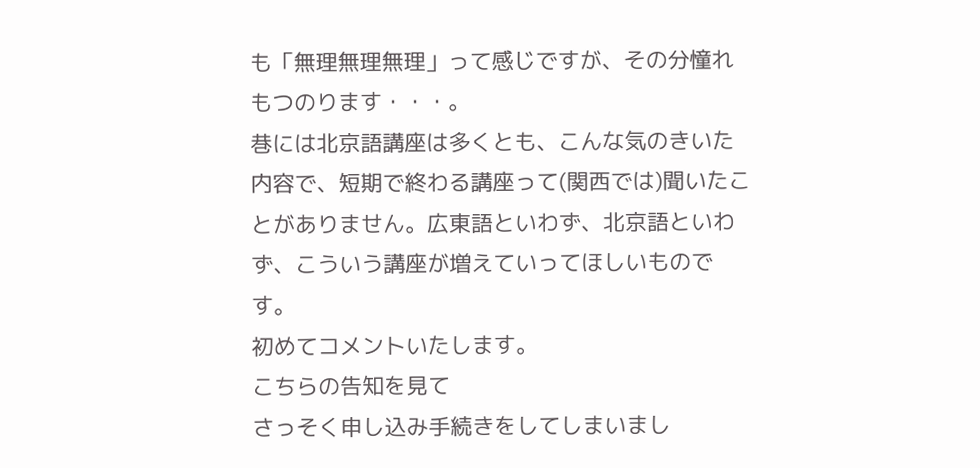も「無理無理無理」って感じですが、その分憧れもつのります・・・。
巷には北京語講座は多くとも、こんな気のきいた内容で、短期で終わる講座って(関西では)聞いたことがありません。広東語といわず、北京語といわず、こういう講座が増えていってほしいものです。
初めてコメントいたします。
こちらの告知を見て
さっそく申し込み手続きをしてしまいまし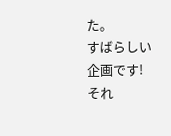た。
すばらしい企画です!
それ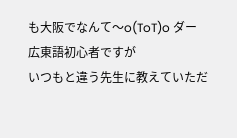も大阪でなんて〜o(ToT)o ダー
広東語初心者ですが
いつもと違う先生に教えていただ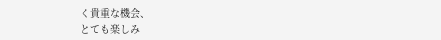く貴重な機会、
とても楽しみ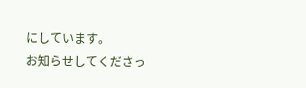にしています。
お知らせしてくださっ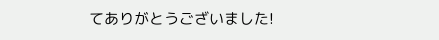てありがとうございました!